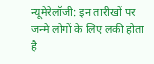न्यूमेरेलॉजी: इन तारीखों पर जन्मे लोगों के लिए लकी होता है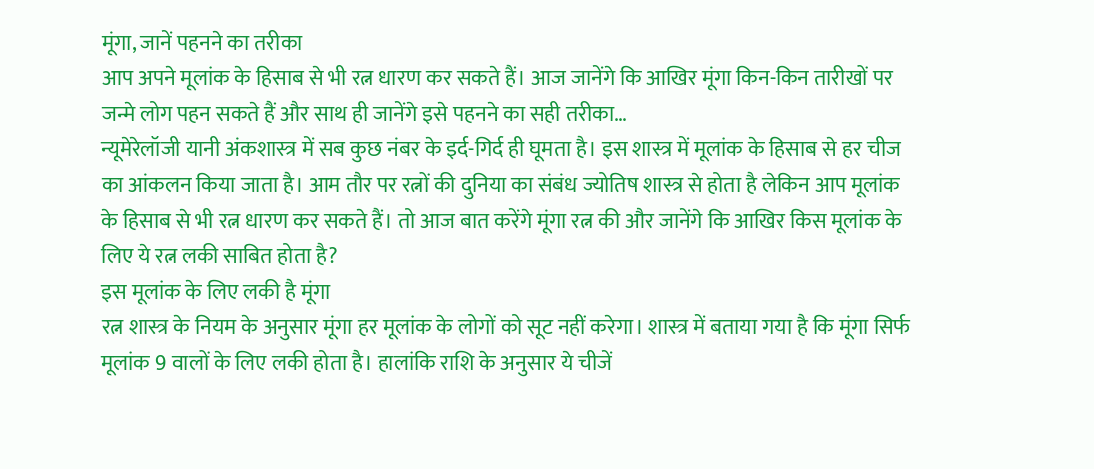मूंगा, जानें पहनने का तरीका
आप अपने मूलांक के हिसाब से भी रत्न धारण कर सकते हैं। आज जानेंगे कि आखिर मूंगा किन-किन तारीखों पर जन्मे लोग पहन सकते हैं और साथ ही जानेंगे इसे पहनने का सही तरीका…
न्यूमेरेलॉजी यानी अंकशास्त्र में सब कुछ नंबर के इर्द-गिर्द ही घूमता है। इस शास्त्र में मूलांक के हिसाब से हर चीज का आंकलन किया जाता है। आम तौर पर रत्नों की दुनिया का संबंध ज्योतिष शास्त्र से होता है लेकिन आप मूलांक के हिसाब से भी रत्न धारण कर सकते हैं। तो आज बात करेंगे मूंगा रत्न की और जानेंगे कि आखिर किस मूलांक के लिए ये रत्न लकी साबित होता है?
इस मूलांक के लिए लकी है मूंगा
रत्न शास्त्र के नियम के अनुसार मूंगा हर मूलांक के लोगों को सूट नहीं करेगा। शास्त्र में बताया गया है कि मूंगा सिर्फ मूलांक 9 वालों के लिए लकी होता है। हालांकि राशि के अनुसार ये चीजें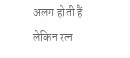अलग होती हैं लेकिन रत्न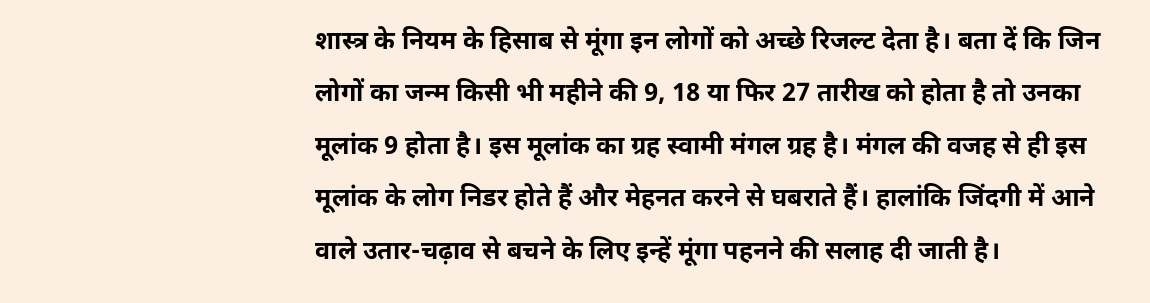शास्त्र के नियम के हिसाब से मूंगा इन लोगों को अच्छे रिजल्ट देता है। बता दें कि जिन लोगों का जन्म किसी भी महीने की 9, 18 या फिर 27 तारीख को होता है तो उनका मूलांक 9 होता है। इस मूलांक का ग्रह स्वामी मंगल ग्रह है। मंगल की वजह से ही इस मूलांक के लोग निडर होते हैं और मेहनत करने से घबराते हैं। हालांकि जिंदगी में आने वाले उतार-चढ़ाव से बचने के लिए इन्हें मूंगा पहनने की सलाह दी जाती है।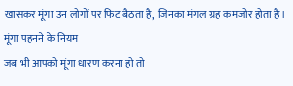खासकर मूंगा उन लोगों पर फिट बैठता है, जिनका मंगल ग्रह कमजोर होता है।
मूंगा पहनने के नियम
जब भी आपको मूंगा धारण करना हो तो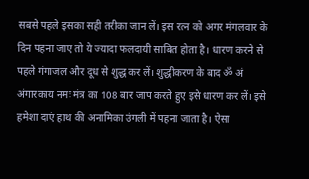सबसे पहले इसका सही तरीका जान लें। इस रत्न को अगर मंगलवार के दिन पहना जाए तो ये ज्यादा फलदायी साबित होता है। धारण करने से पहले गंगाजल और दूध से शुद्ध कर लें। शुद्धीकरण के बाद ॐ अं अंगारकाय नमः मंत्र का 108 बार जाप करते हुए इसे धारण कर लें। इसे हमेशा दाएं हाथ की अनामिका उंगली में पहना जाता है। ऐसा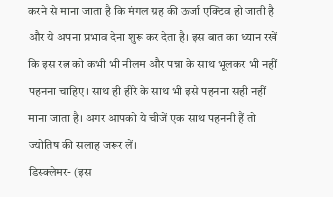करने से माना जाता है कि मंगल ग्रह की ऊर्जा एक्टिव हो जाती है और ये अपना प्रभाव देना शुरू कर देता है। इस बात का ध्यान रखें कि इस रत्न को कभी भी नीलम और पन्ना के साथ भूलकर भी नहीं पहनना चाहिए। साथ ही हीरे के साथ भी इसे पहनना सही नहीं माना जाता है। अगर आपको ये चीजें एक साथ पहननी हैं तो ज्योतिष की सलाह जरूर लें।
डिस्क्लेमर- (इस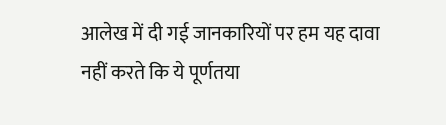आलेख में दी गई जानकारियों पर हम यह दावा नहीं करते कि ये पूर्णतया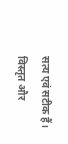सत्य एवं सटीक हैं। विस्तृत और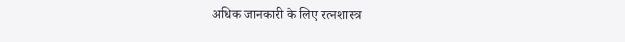अधिक जानकारी के लिए रत्नशास्त्र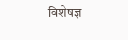विशेषज्ञ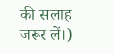की सलाह जरूर लें।)